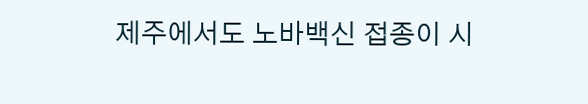제주에서도 노바백신 접종이 시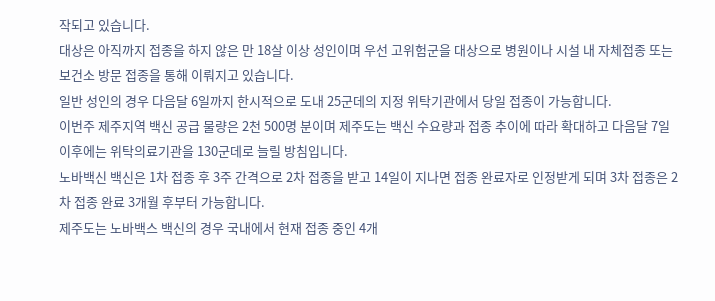작되고 있습니다.
대상은 아직까지 접종을 하지 않은 만 18살 이상 성인이며 우선 고위험군을 대상으로 병원이나 시설 내 자체접종 또는 보건소 방문 접종을 통해 이뤄지고 있습니다.
일반 성인의 경우 다음달 6일까지 한시적으로 도내 25군데의 지정 위탁기관에서 당일 접종이 가능합니다.
이번주 제주지역 백신 공급 물량은 2천 500명 분이며 제주도는 백신 수요량과 접종 추이에 따라 확대하고 다음달 7일 이후에는 위탁의료기관을 130군데로 늘릴 방침입니다.
노바백신 백신은 1차 접종 후 3주 간격으로 2차 접종을 받고 14일이 지나면 접종 완료자로 인정받게 되며 3차 접종은 2차 접종 완료 3개월 후부터 가능합니다.
제주도는 노바백스 백신의 경우 국내에서 현재 접종 중인 4개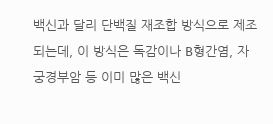백신과 달리 단백질 재조합 방식으로 제조되는데, 이 방식은 독감이나 B형간염, 자궁경부암 등 이미 많은 백신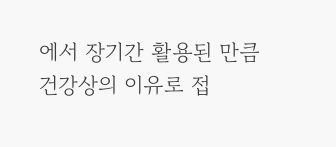에서 장기간 활용된 만큼
건강상의 이유로 접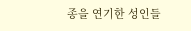종을 연기한 성인들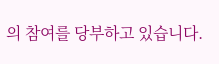의 참여를 당부하고 있습니다.